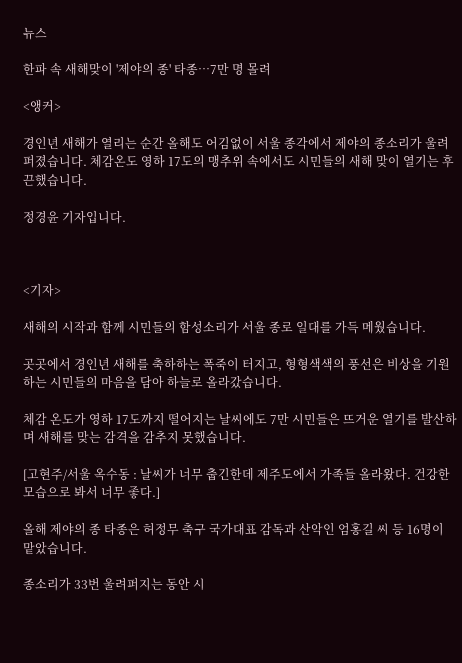뉴스

한파 속 새해맞이 '제야의 종' 타종…7만 명 몰려

<앵커>

경인년 새해가 열리는 순간 올해도 어김없이 서울 종각에서 제야의 종소리가 울려퍼졌습니다. 체감온도 영하 17도의 맹추위 속에서도 시민들의 새해 맞이 열기는 후끈했습니다.

정경윤 기자입니다.



<기자>

새해의 시작과 함께 시민들의 함성소리가 서울 종로 일대를 가득 메웠습니다.

곳곳에서 경인년 새해를 축하하는 폭죽이 터지고, 형형색색의 풍선은 비상을 기원하는 시민들의 마음을 담아 하늘로 올라갔습니다.

체감 온도가 영하 17도까지 떨어지는 날씨에도 7만 시민들은 뜨거운 열기를 발산하며 새해를 맞는 감격을 감추지 못했습니다.

[고현주/서울 옥수동 : 날씨가 너무 춥긴한데 제주도에서 가족들 올라왔다. 건강한 모습으로 봐서 너무 좋다.]

올해 제야의 종 타종은 허정무 축구 국가대표 감독과 산악인 엄홍길 씨 등 16명이 맡았습니다.

종소리가 33번 울려퍼지는 동안 시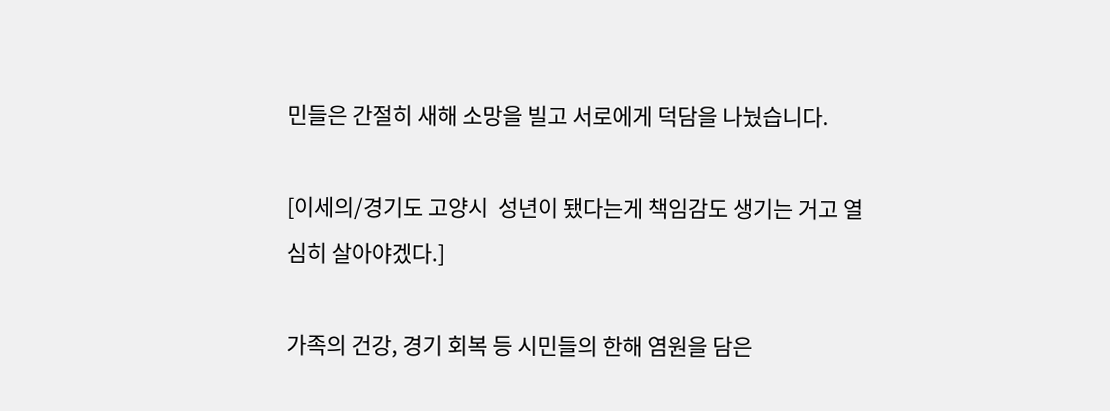민들은 간절히 새해 소망을 빌고 서로에게 덕담을 나눴습니다.

[이세의/경기도 고양시  성년이 됐다는게 책임감도 생기는 거고 열심히 살아야겠다.]

가족의 건강, 경기 회복 등 시민들의 한해 염원을 담은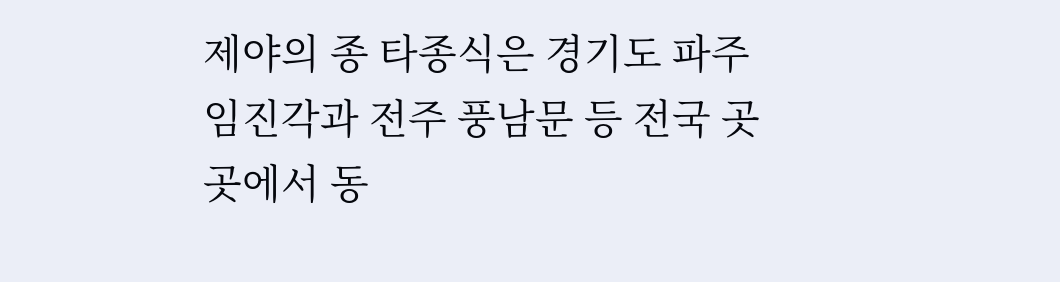제야의 종 타종식은 경기도 파주 임진각과 전주 풍남문 등 전국 곳곳에서 동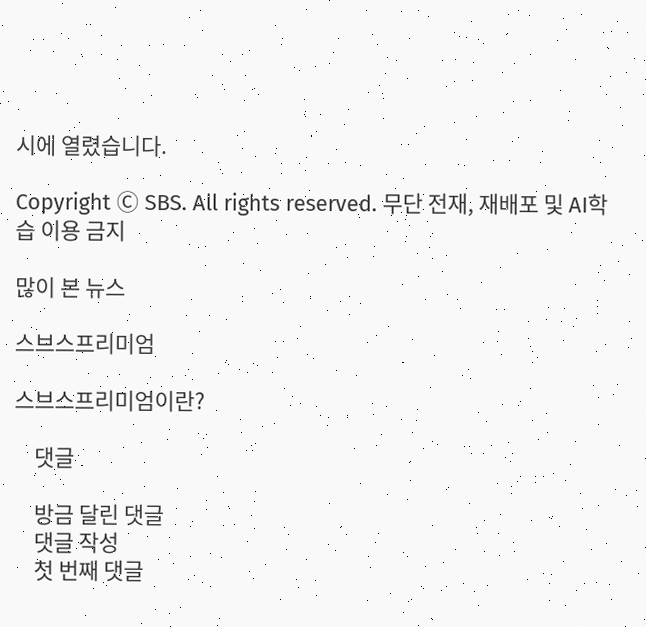시에 열렸습니다.

Copyright Ⓒ SBS. All rights reserved. 무단 전재, 재배포 및 AI학습 이용 금지

많이 본 뉴스

스브스프리미엄

스브스프리미엄이란?

    댓글

    방금 달린 댓글
    댓글 작성
    첫 번째 댓글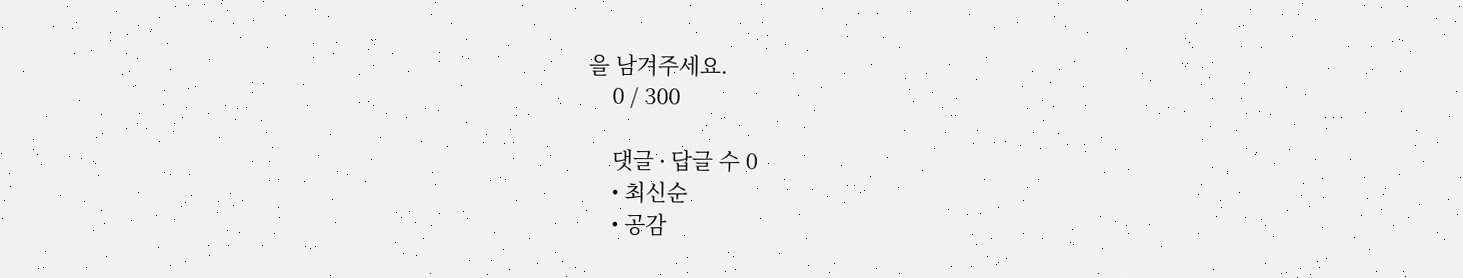을 남겨주세요.
    0 / 300

    댓글 ∙ 답글 수 0
    • 최신순
    • 공감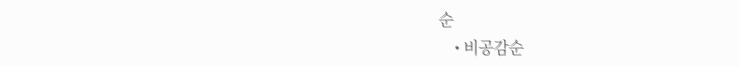순
    • 비공감순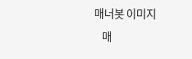매너봇 이미지
    매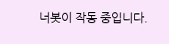너봇이 작동 중입니다.